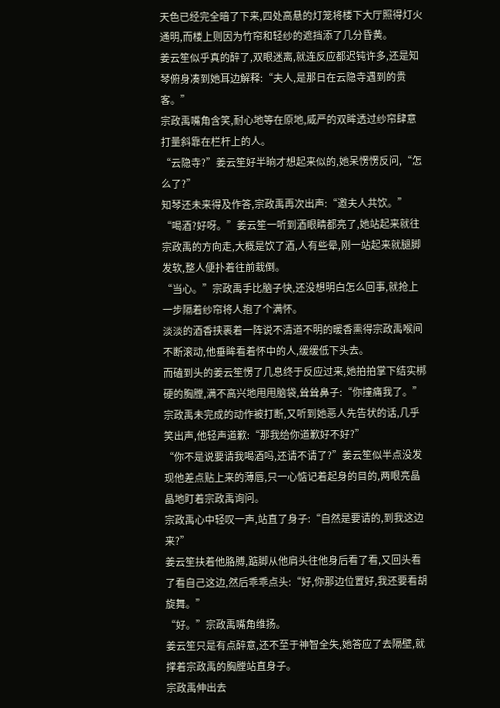天色已经完全暗了下来,四处高悬的灯笼将楼下大厅照得灯火通明,而楼上则因为竹帘和轻纱的遮挡添了几分昏黄。
姜云笙似乎真的醉了,双眼迷离,就连反应都迟钝许多,还是知琴俯身凑到她耳边解释:“夫人,是那日在云隐寺遇到的贵客。”
宗政禹嘴角含笑,耐心地等在原地,威严的双眸透过纱帘肆意打量斜靠在栏杆上的人。
“云隐寺?”姜云笙好半晌才想起来似的,她呆愣愣反问,“怎么了?”
知琴还未来得及作答,宗政禹再次出声:“邀夫人共饮。”
“喝酒?好呀。”姜云笙一听到酒眼睛都亮了,她站起来就往宗政禹的方向走,大概是饮了酒,人有些晕,刚一站起来就腿脚发软,整人便扑着往前栽倒。
“当心。”宗政禹手比脑子快,还没想明白怎么回事,就抢上一步隔着纱帘将人抱了个满怀。
淡淡的酒香挟裹着一阵说不清道不明的暖香熏得宗政禹喉间不断滚动,他垂眸看着怀中的人,缓缓低下头去。
而磕到头的姜云笙愣了几息终于反应过来,她拍拍掌下结实梆硬的胸膛,满不高兴地甩甩脑袋,耸耸鼻子:“你撞痛我了。”
宗政禹未完成的动作被打断,又听到她恶人先告状的话,几乎笑出声,他轻声道歉:“那我给你道歉好不好?”
“你不是说要请我喝酒吗,还请不请了?”姜云笙似半点没发现他差点贴上来的薄唇,只一心惦记着起身的目的,两眼亮晶晶地盯着宗政禹询问。
宗政禹心中轻叹一声,站直了身子:“自然是要请的,到我这边来?”
姜云笙扶着他胳膊,踮脚从他肩头往他身后看了看,又回头看了看自己这边,然后乖乖点头:“好,你那边位置好,我还要看胡旋舞。”
“好。”宗政禹嘴角维扬。
姜云笙只是有点醉意,还不至于神智全失,她答应了去隔壁,就撑着宗政禹的胸膛站直身子。
宗政禹伸出去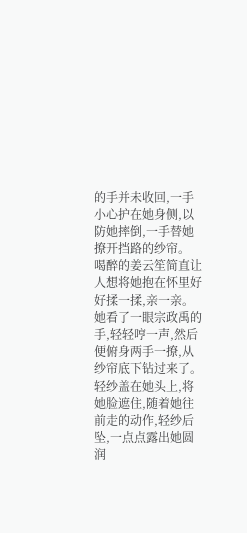的手并未收回,一手小心护在她身侧,以防她摔倒,一手替她撩开挡路的纱帘。
喝醉的姜云笙简直让人想将她抱在怀里好好揉一揉,亲一亲。
她看了一眼宗政禹的手,轻轻哼一声,然后便俯身两手一撩,从纱帘底下钻过来了。
轻纱盖在她头上,将她脸遮住,随着她往前走的动作,轻纱后坠,一点点露出她圆润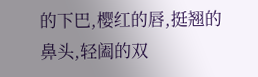的下巴,樱红的唇,挺翘的鼻头,轻阖的双